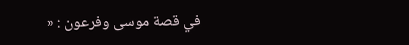في قصة موسى وفرعون : «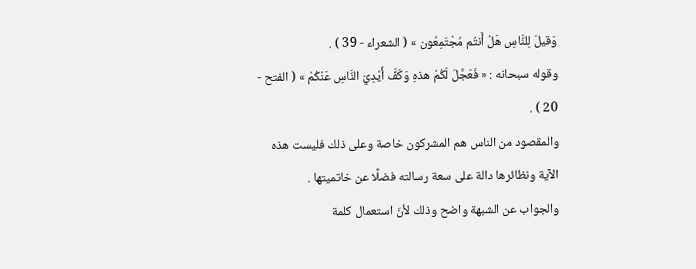وَقيلَ لِلنَّاسِ هَلْ أَنتُم مُجْتَمِعُون » ( الشعراء - 39 ) .
وقوله سبحانه : « فَعَجَّلَ لَكُمْ هذهِ وَكَفَّ أَيْدِيَ النَّاسِ عَنْكُمْ » ( الفتح - 20 ) .
والمقصود من الناس هم المشركون خاصة وعلى ذلك فليست هذه الآية ونظائرها دالة على سعة رسالته فضلًا عن خاتميتها .
والجواب عن الشبهة واضح وذلك لأنّ استعمال كلمة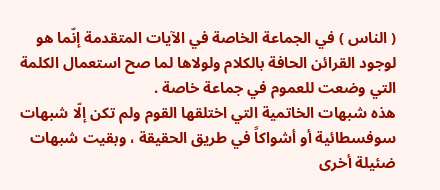( الناس ) في الجماعة الخاصة في الآيات المتقدمة إنّما هو لوجود القرائن الحافة بالكلام ولولاها لما صح استعمال الكلمة التي وضعت للعموم في جماعة خاصة .
هذه شبهات الخاتمية التي اختلقها القوم ولم تكن إلّا شبهات سوفسطائية أو أشواكاً في طريق الحقيقة ، وبقيت شبهات ضئيلة أخرى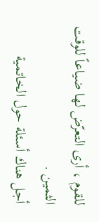للقوم ، أرى التعرّض لها ضياعاً للوقت الثمين .
أجل هناك أسئلة حول الخاتمية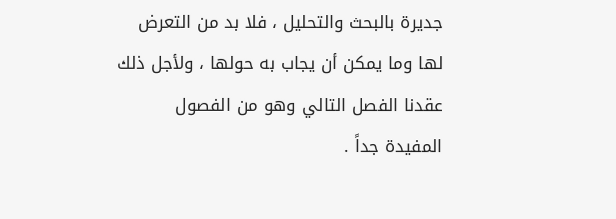جديرة بالبحث والتحليل ، فلا بد من التعرض لها وما يمكن أن يجاب به حولها ، ولأجل ذلك عقدنا الفصل التالي وهو من الفصول المفيدة جداً .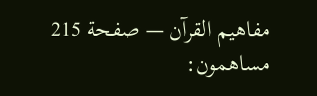مفاهيم القرآن — صفحة 215
مساهمون: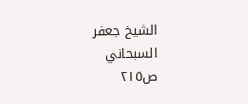الشيخ جعفر السبحاني
ص٢١٥